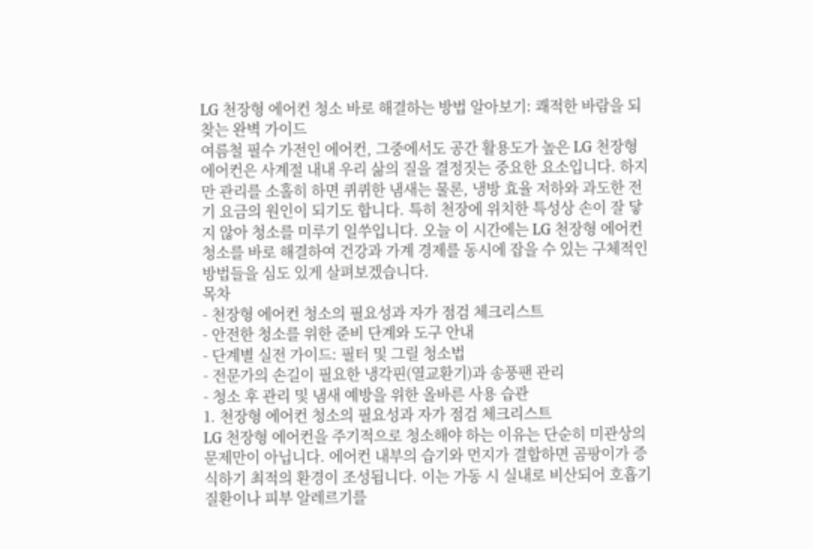LG 천장형 에어컨 청소 바로 해결하는 방법 알아보기: 쾌적한 바람을 되찾는 완벽 가이드
여름철 필수 가전인 에어컨, 그중에서도 공간 활용도가 높은 LG 천장형 에어컨은 사계절 내내 우리 삶의 질을 결정짓는 중요한 요소입니다. 하지만 관리를 소홀히 하면 퀴퀴한 냄새는 물론, 냉방 효율 저하와 과도한 전기 요금의 원인이 되기도 합니다. 특히 천장에 위치한 특성상 손이 잘 닿지 않아 청소를 미루기 일쑤입니다. 오늘 이 시간에는 LG 천장형 에어컨 청소를 바로 해결하여 건강과 가계 경제를 동시에 잡을 수 있는 구체적인 방법들을 심도 있게 살펴보겠습니다.
목차
- 천장형 에어컨 청소의 필요성과 자가 점검 체크리스트
- 안전한 청소를 위한 준비 단계와 도구 안내
- 단계별 실전 가이드: 필터 및 그릴 청소법
- 전문가의 손길이 필요한 냉각핀(열교환기)과 송풍팬 관리
- 청소 후 관리 및 냄새 예방을 위한 올바른 사용 습관
1. 천장형 에어컨 청소의 필요성과 자가 점검 체크리스트
LG 천장형 에어컨을 주기적으로 청소해야 하는 이유는 단순히 미관상의 문제만이 아닙니다. 에어컨 내부의 습기와 먼지가 결합하면 곰팡이가 증식하기 최적의 환경이 조성됩니다. 이는 가동 시 실내로 비산되어 호흡기 질환이나 피부 알레르기를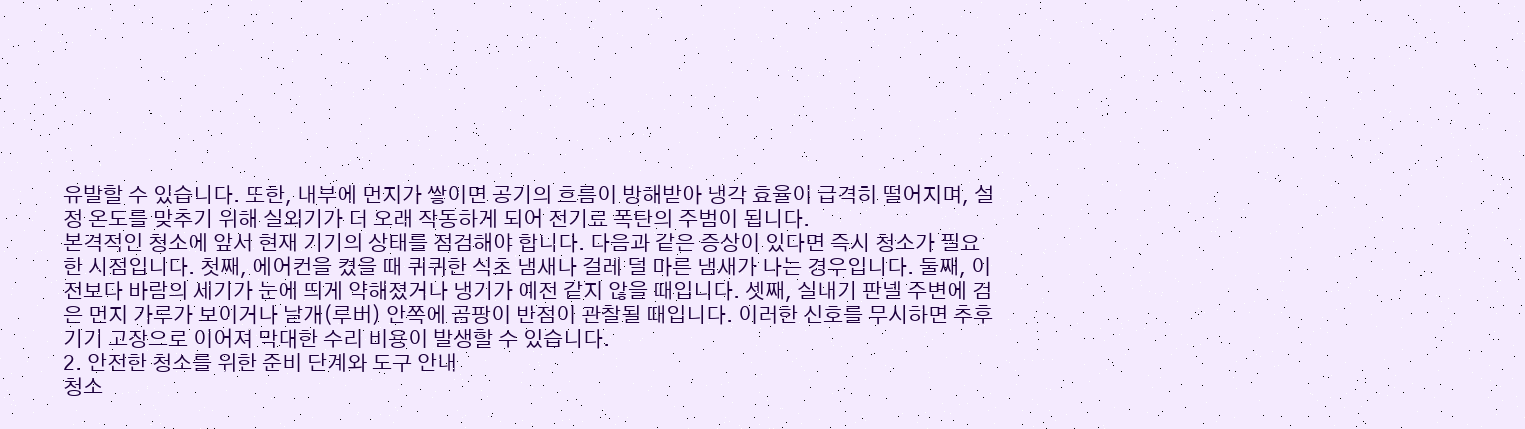유발할 수 있습니다. 또한, 내부에 먼지가 쌓이면 공기의 흐름이 방해받아 냉각 효율이 급격히 떨어지며, 설정 온도를 맞추기 위해 실외기가 더 오래 작동하게 되어 전기료 폭탄의 주범이 됩니다.
본격적인 청소에 앞서 현재 기기의 상태를 점검해야 합니다. 다음과 같은 증상이 있다면 즉시 청소가 필요한 시점입니다. 첫째, 에어컨을 켰을 때 퀴퀴한 식초 냄새나 걸레 덜 마른 냄새가 나는 경우입니다. 둘째, 이전보다 바람의 세기가 눈에 띄게 약해졌거나 냉기가 예전 같지 않을 때입니다. 셋째, 실내기 판넬 주변에 검은 먼지 가루가 보이거나 날개(루버) 안쪽에 곰팡이 반점이 관찰될 때입니다. 이러한 신호를 무시하면 추후 기기 고장으로 이어져 막대한 수리 비용이 발생할 수 있습니다.
2. 안전한 청소를 위한 준비 단계와 도구 안내
청소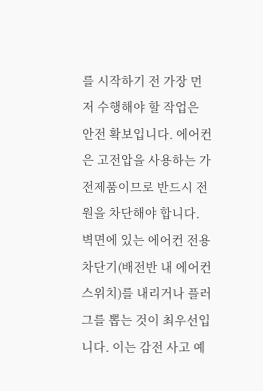를 시작하기 전 가장 먼저 수행해야 할 작업은 안전 확보입니다. 에어컨은 고전압을 사용하는 가전제품이므로 반드시 전원을 차단해야 합니다. 벽면에 있는 에어컨 전용 차단기(배전반 내 에어컨 스위치)를 내리거나 플러그를 뽑는 것이 최우선입니다. 이는 감전 사고 예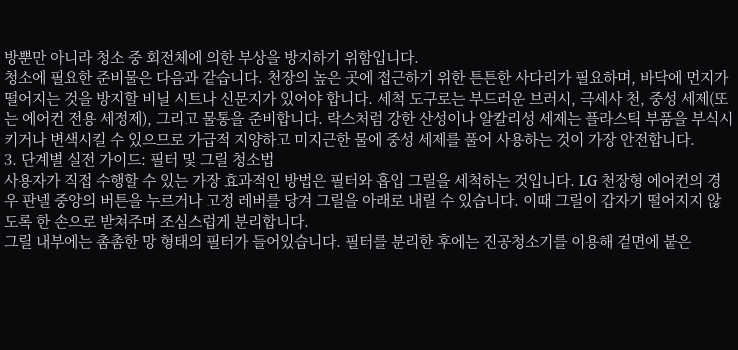방뿐만 아니라 청소 중 회전체에 의한 부상을 방지하기 위함입니다.
청소에 필요한 준비물은 다음과 같습니다. 천장의 높은 곳에 접근하기 위한 튼튼한 사다리가 필요하며, 바닥에 먼지가 떨어지는 것을 방지할 비닐 시트나 신문지가 있어야 합니다. 세척 도구로는 부드러운 브러시, 극세사 천, 중성 세제(또는 에어컨 전용 세정제), 그리고 물통을 준비합니다. 락스처럼 강한 산성이나 알칼리성 세제는 플라스틱 부품을 부식시키거나 변색시킬 수 있으므로 가급적 지양하고 미지근한 물에 중성 세제를 풀어 사용하는 것이 가장 안전합니다.
3. 단계별 실전 가이드: 필터 및 그릴 청소법
사용자가 직접 수행할 수 있는 가장 효과적인 방법은 필터와 흡입 그릴을 세척하는 것입니다. LG 천장형 에어컨의 경우 판넬 중앙의 버튼을 누르거나 고정 레버를 당겨 그릴을 아래로 내릴 수 있습니다. 이때 그릴이 갑자기 떨어지지 않도록 한 손으로 받쳐주며 조심스럽게 분리합니다.
그릴 내부에는 촘촘한 망 형태의 필터가 들어있습니다. 필터를 분리한 후에는 진공청소기를 이용해 겉면에 붙은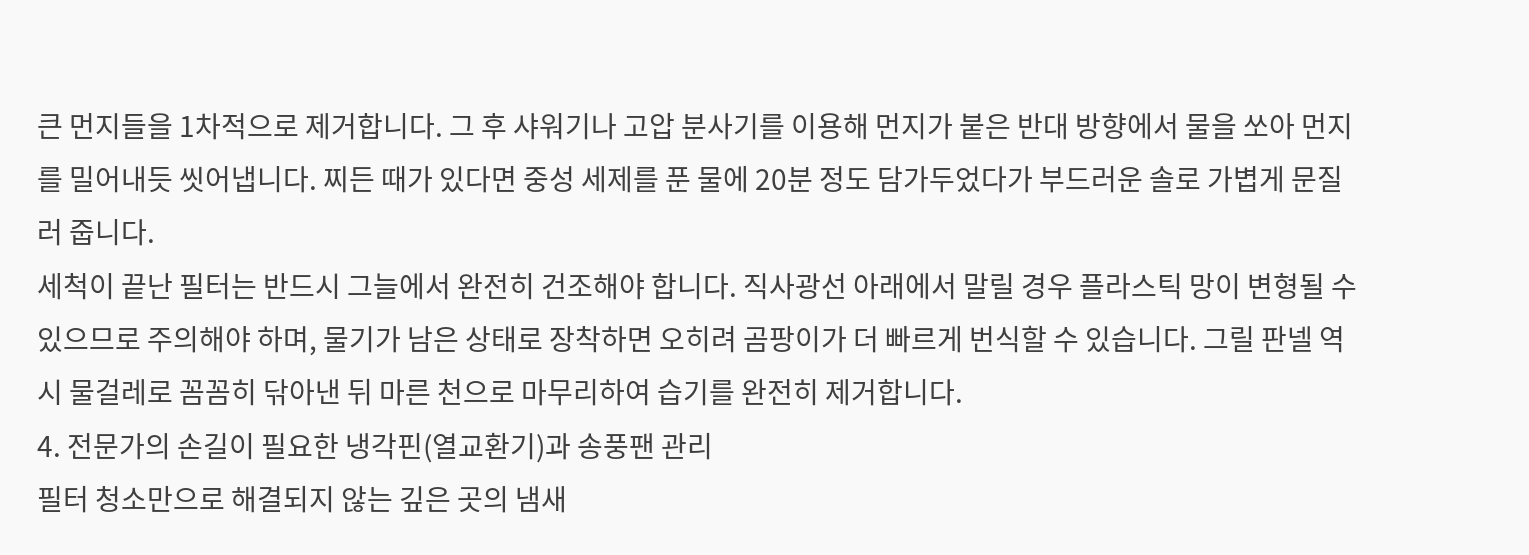큰 먼지들을 1차적으로 제거합니다. 그 후 샤워기나 고압 분사기를 이용해 먼지가 붙은 반대 방향에서 물을 쏘아 먼지를 밀어내듯 씻어냅니다. 찌든 때가 있다면 중성 세제를 푼 물에 20분 정도 담가두었다가 부드러운 솔로 가볍게 문질러 줍니다.
세척이 끝난 필터는 반드시 그늘에서 완전히 건조해야 합니다. 직사광선 아래에서 말릴 경우 플라스틱 망이 변형될 수 있으므로 주의해야 하며, 물기가 남은 상태로 장착하면 오히려 곰팡이가 더 빠르게 번식할 수 있습니다. 그릴 판넬 역시 물걸레로 꼼꼼히 닦아낸 뒤 마른 천으로 마무리하여 습기를 완전히 제거합니다.
4. 전문가의 손길이 필요한 냉각핀(열교환기)과 송풍팬 관리
필터 청소만으로 해결되지 않는 깊은 곳의 냄새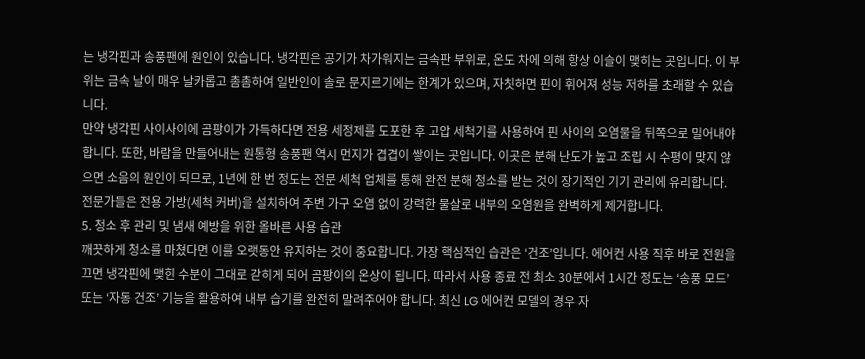는 냉각핀과 송풍팬에 원인이 있습니다. 냉각핀은 공기가 차가워지는 금속판 부위로, 온도 차에 의해 항상 이슬이 맺히는 곳입니다. 이 부위는 금속 날이 매우 날카롭고 촘촘하여 일반인이 솔로 문지르기에는 한계가 있으며, 자칫하면 핀이 휘어져 성능 저하를 초래할 수 있습니다.
만약 냉각핀 사이사이에 곰팡이가 가득하다면 전용 세정제를 도포한 후 고압 세척기를 사용하여 핀 사이의 오염물을 뒤쪽으로 밀어내야 합니다. 또한, 바람을 만들어내는 원통형 송풍팬 역시 먼지가 겹겹이 쌓이는 곳입니다. 이곳은 분해 난도가 높고 조립 시 수평이 맞지 않으면 소음의 원인이 되므로, 1년에 한 번 정도는 전문 세척 업체를 통해 완전 분해 청소를 받는 것이 장기적인 기기 관리에 유리합니다. 전문가들은 전용 가방(세척 커버)을 설치하여 주변 가구 오염 없이 강력한 물살로 내부의 오염원을 완벽하게 제거합니다.
5. 청소 후 관리 및 냄새 예방을 위한 올바른 사용 습관
깨끗하게 청소를 마쳤다면 이를 오랫동안 유지하는 것이 중요합니다. 가장 핵심적인 습관은 ‘건조’입니다. 에어컨 사용 직후 바로 전원을 끄면 냉각핀에 맺힌 수분이 그대로 갇히게 되어 곰팡이의 온상이 됩니다. 따라서 사용 종료 전 최소 30분에서 1시간 정도는 ‘송풍 모드’ 또는 ‘자동 건조’ 기능을 활용하여 내부 습기를 완전히 말려주어야 합니다. 최신 LG 에어컨 모델의 경우 자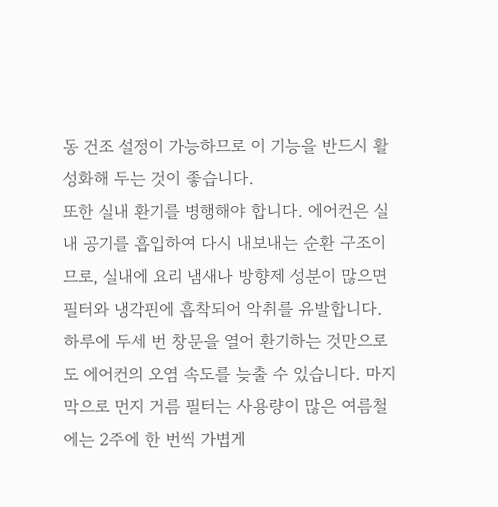동 건조 설정이 가능하므로 이 기능을 반드시 활성화해 두는 것이 좋습니다.
또한 실내 환기를 병행해야 합니다. 에어컨은 실내 공기를 흡입하여 다시 내보내는 순환 구조이므로, 실내에 요리 냄새나 방향제 성분이 많으면 필터와 냉각핀에 흡착되어 악취를 유발합니다. 하루에 두세 번 창문을 열어 환기하는 것만으로도 에어컨의 오염 속도를 늦출 수 있습니다. 마지막으로 먼지 거름 필터는 사용량이 많은 여름철에는 2주에 한 번씩 가볍게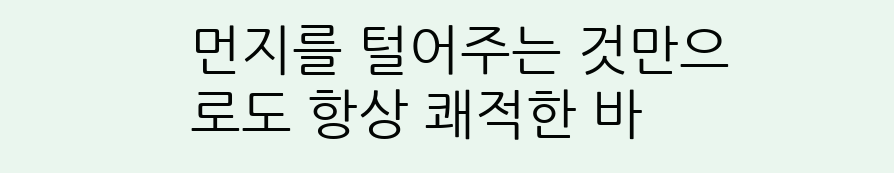먼지를 털어주는 것만으로도 항상 쾌적한 바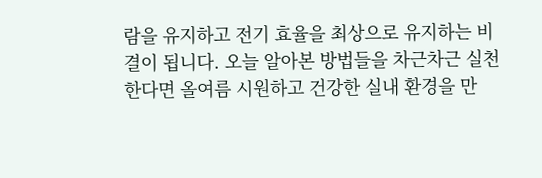람을 유지하고 전기 효율을 최상으로 유지하는 비결이 됩니다. 오늘 알아본 방법들을 차근차근 실천한다면 올여름 시원하고 건강한 실내 환경을 만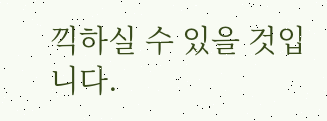끽하실 수 있을 것입니다.